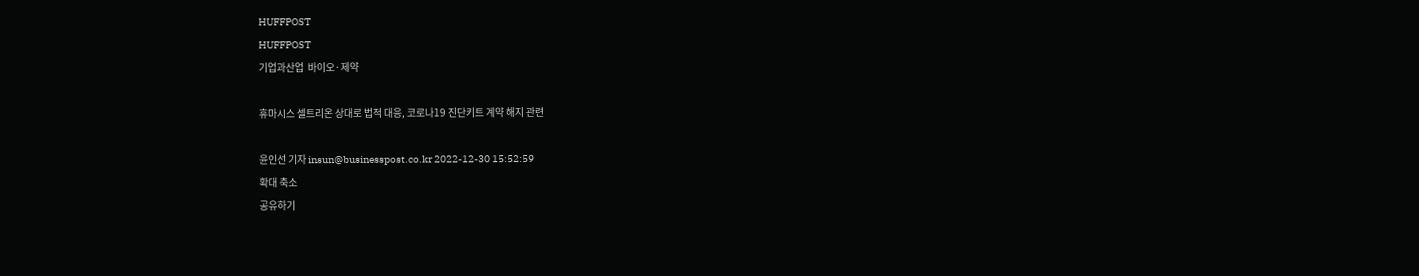HUFFPOST
HUFFPOST
기업과산업  바이오·제약

휴마시스 셀트리온 상대로 법적 대응, 코로나19 진단키트 계약 해지 관련

윤인선 기자 insun@businesspost.co.kr 2022-12-30 15:52:59
확대 축소
공유하기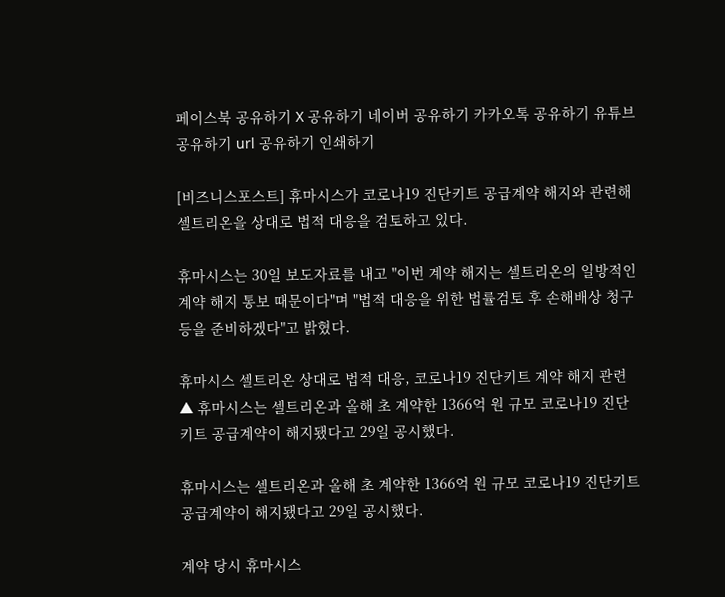페이스북 공유하기 X 공유하기 네이버 공유하기 카카오톡 공유하기 유튜브 공유하기 url 공유하기 인쇄하기

[비즈니스포스트] 휴마시스가 코로나19 진단키트 공급계약 해지와 관련해 셀트리온을 상대로 법적 대응을 검토하고 있다.

휴마시스는 30일 보도자료를 내고 "이번 계약 해지는 셀트리온의 일방적인 계약 해지 통보 때문이다"며 "법적 대응을 위한 법률검토 후 손해배상 청구 등을 준비하겠다"고 밝혔다.

휴마시스 셀트리온 상대로 법적 대응, 코로나19 진단키트 계약 해지 관련
▲ 휴마시스는 셀트리온과 올해 초 계약한 1366억 원 규모 코로나19 진단키트 공급계약이 해지됐다고 29일 공시했다.

휴마시스는 셀트리온과 올해 초 계약한 1366억 원 규모 코로나19 진단키트 공급계약이 해지됐다고 29일 공시했다.

계약 당시 휴마시스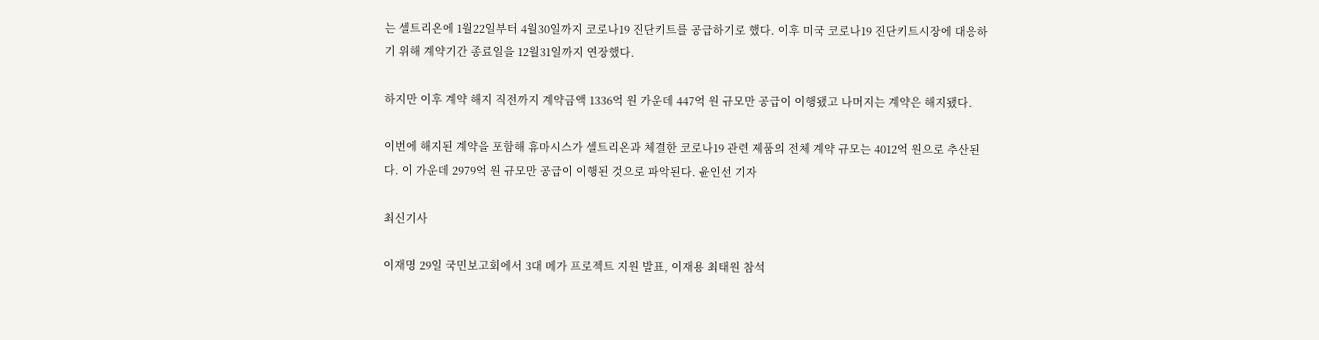는 셀트리온에 1월22일부터 4월30일까지 코로나19 진단키트를 공급하기로 했다. 이후 미국 코로나19 진단키트시장에 대응하기 위해 계약기간 종료일을 12월31일까지 연장했다.

하지만 이후 계약 해지 직전까지 계약금액 1336억 원 가운데 447억 원 규모만 공급이 이행됐고 나머지는 계약은 해지됐다.

이번에 해지된 계약을 포함해 휴마시스가 셀트리온과 체결한 코로나19 관련 제품의 전체 계약 규모는 4012억 원으로 추산된다. 이 가운데 2979억 원 규모만 공급이 이행된 것으로 파악된다. 윤인선 기자

최신기사

이재명 29일 국민보고회에서 3대 메가 프로젝트 지원 발표, 이재용 최태원 참석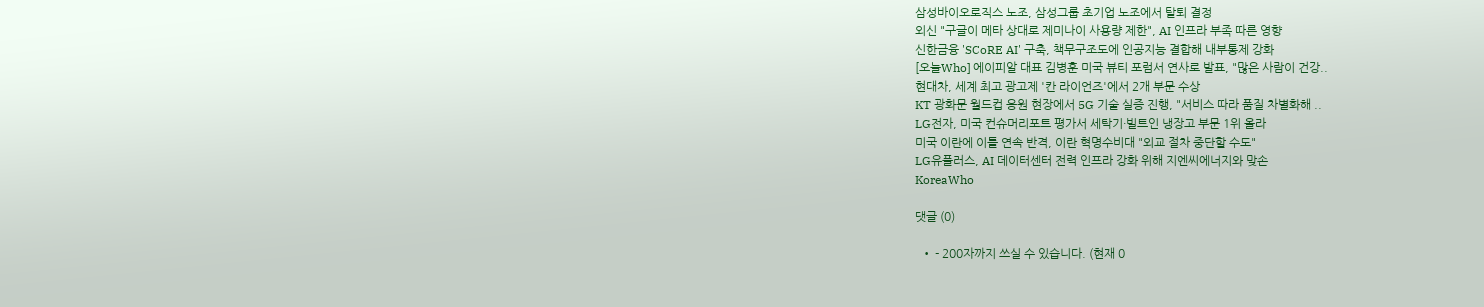삼성바이오로직스 노조, 삼성그룹 초기업 노조에서 탈퇴 결정
외신 "구글이 메타 상대로 제미나이 사용량 제한", AI 인프라 부족 따른 영향
신한금융 'SCoRE AI' 구축, 책무구조도에 인공지능 결합해 내부통제 강화
[오늘Who] 에이피알 대표 김병훈 미국 뷰티 포럼서 연사로 발표, "많은 사람이 건강..
현대차, 세계 최고 광고제 '칸 라이언즈'에서 2개 부문 수상
KT 광화문 월드컵 응원 현장에서 5G 기술 실증 진행, "서비스 따라 품질 차별화해 ..
LG전자, 미국 컨슈머리포트 평가서 세탁기·빌트인 냉장고 부문 1위 올라
미국 이란에 이틀 연속 반격, 이란 혁명수비대 "외교 절차 중단할 수도"
LG유플러스, AI 데이터센터 전력 인프라 강화 위해 지엔씨에너지와 맞손
KoreaWho

댓글 (0)

  • - 200자까지 쓰실 수 있습니다. (현재 0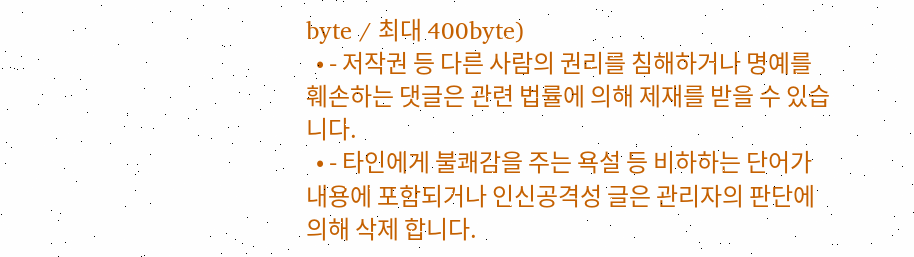byte / 최대 400byte)
  • - 저작권 등 다른 사람의 권리를 침해하거나 명예를 훼손하는 댓글은 관련 법률에 의해 제재를 받을 수 있습니다.
  • - 타인에게 불쾌감을 주는 욕설 등 비하하는 단어가 내용에 포함되거나 인신공격성 글은 관리자의 판단에 의해 삭제 합니다.